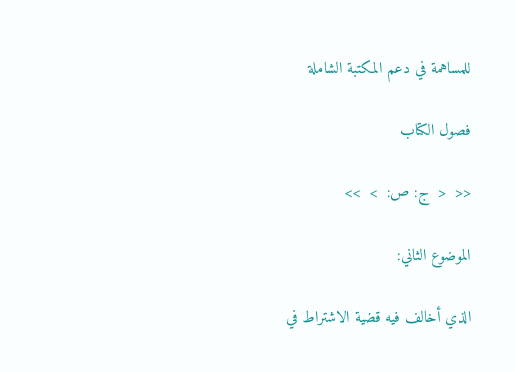للمساهمة في دعم المكتبة الشاملة

فصول الكتاب

<<  <  ج: ص:  >  >>

الموضوع الثاني:

الذي أخالف فيه قضية الاشتراط في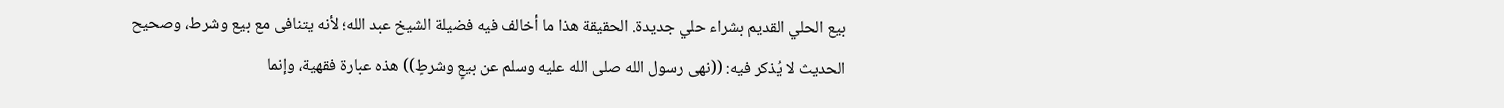بيع الحلي القديم بشراء حلي جديدة. الحقيقة هذا ما أخالف فيه فضيلة الشيخ عبد الله؛ لأنه يتنافى مع بيع وشرط، وصحيح الحديث لا يُذكر فيه: ((نهى رسول الله صلى الله عليه وسلم عن بيعٍ وشرطٍ)) هذه عبارة فقهية، وإنما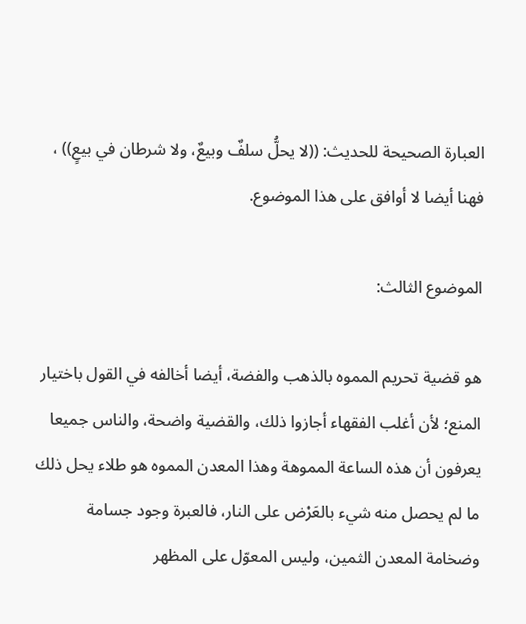العبارة الصحيحة للحديث: ((لا يحلُّ سلفٌ وبيعٌ، ولا شرطان في بيعٍ)) ، فهنا أيضا لا أوافق على هذا الموضوع.

الموضوع الثالث:

هو قضية تحريم المموه بالذهب والفضة، أيضا أخالفه في القول باختيار المنع؛ لأن أغلب الفقهاء أجازوا ذلك، والقضية واضحة، والناس جميعا يعرفون أن هذه الساعة المموهة وهذا المعدن المموه هو طلاء يحل ذلك ما لم يحصل منه شيء بالعَرْض على النار، فالعبرة وجود جسامة وضخامة المعدن الثمين، وليس المعوّل على المظهر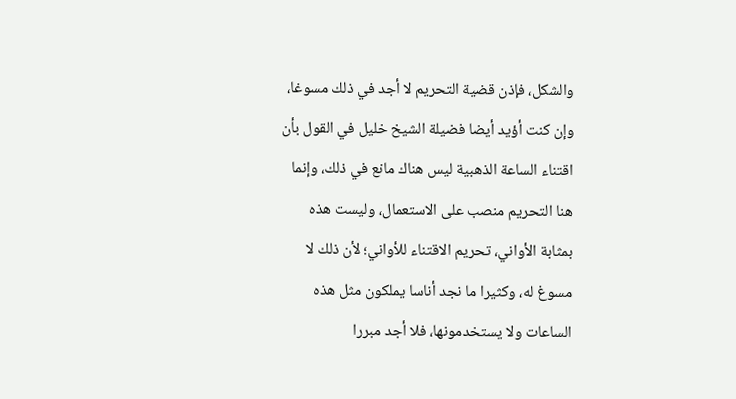والشكل، فإذن قضية التحريم لا أجد في ذلك مسوغا، وإن كنت أؤيد أيضا فضيلة الشيخ خليل في القول بأن اقتناء الساعة الذهبية ليس هناك مانع في ذلك، وإنما هنا التحريم منصب على الاستعمال، وليست هذه بمثابة الأواني، تحريم الاقتناء للأواني؛ لأن ذلك لا مسوغ له، وكثيرا ما نجد أناسا يملكون مثل هذه الساعات ولا يستخدمونها، فلا أجد مبررا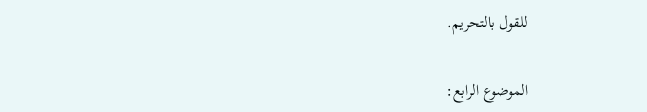للقول بالتحريم.

الموضوع الرابع: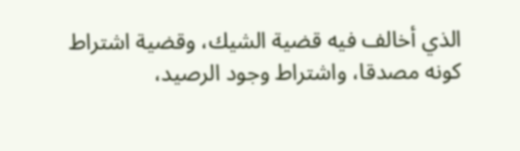الذي أخالف فيه قضية الشيك، وقضية اشتراط كونه مصدقا، واشتراط وجود الرصيد،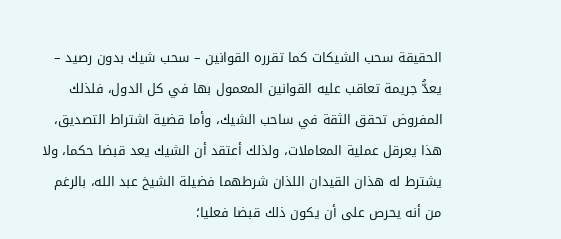الحقيقة سحب الشيكات كما تقرره القوانين – سحب شيك بدون رصيد – يعدُّ جريمة تعاقب عليه القوانين المعمول بها في كل الدول، فلذلك المفروض تحقق الثقة في ساحب الشيك، وأما قضية اشتراط التصديق، هذا يعرقل عملية المعاملات، ولذلك أعتقد أن الشيك يعد قبضا حكما، ولا يشترط له هذان القيدان اللذان شرطهما فضيلة الشيخ عبد الله، بالرغم من أنه يحرص على أن يكون ذلك قبضا فعليا؛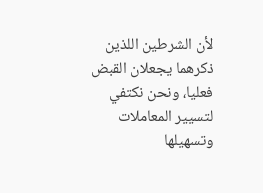لأن الشرطين اللذين ذكرهما يجعلان القبض فعليا، ونحن نكتفي لتسيير المعاملات وتسهيلها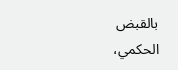بالقبض الحكمي،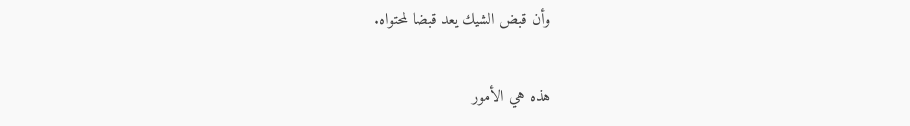وأن قبض الشيك يعد قبضا لمحتواه.

هذه هي الأمور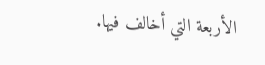الأربعة التي أخالف فيها.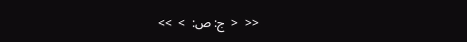<<  <  ج: ص:  >  >>